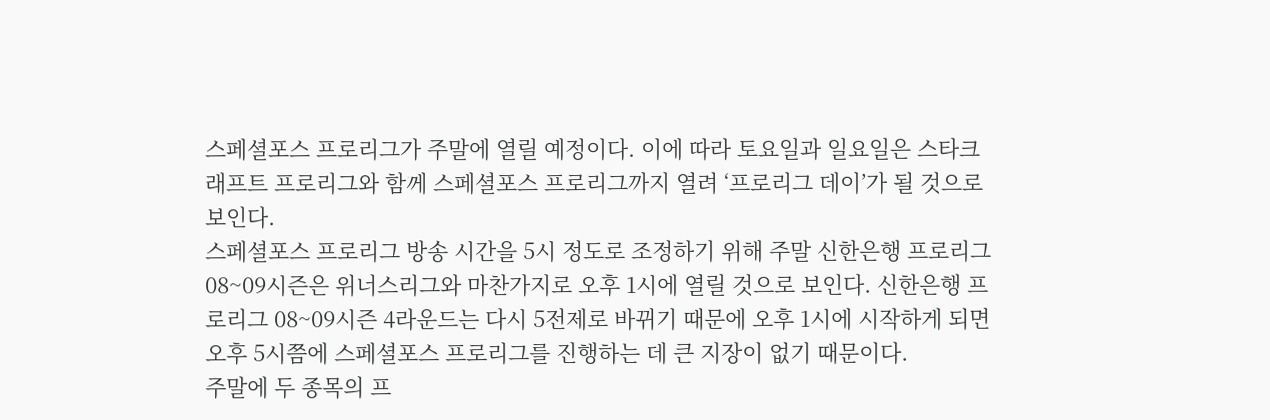스페셜포스 프로리그가 주말에 열릴 예정이다. 이에 따라 토요일과 일요일은 스타크래프트 프로리그와 함께 스페셜포스 프로리그까지 열려 ‘프로리그 데이’가 될 것으로 보인다.
스페셜포스 프로리그 방송 시간을 5시 정도로 조정하기 위해 주말 신한은행 프로리그 08~09시즌은 위너스리그와 마찬가지로 오후 1시에 열릴 것으로 보인다. 신한은행 프로리그 08~09시즌 4라운드는 다시 5전제로 바뀌기 때문에 오후 1시에 시작하게 되면 오후 5시쯤에 스페셜포스 프로리그를 진행하는 데 큰 지장이 없기 때문이다.
주말에 두 종목의 프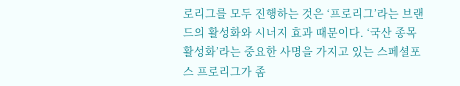로리그를 모두 진행하는 것은 ‘프로리그’라는 브랜드의 활성화와 시너지 효과 때문이다. ‘국산 종목 활성화’라는 중요한 사명을 가지고 있는 스페셜포스 프로리그가 좀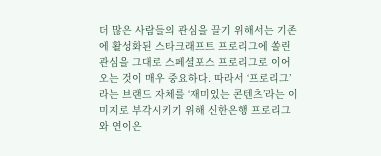더 많은 사람들의 관심을 끌기 위해서는 기존에 활성화된 스타크래프트 프로리그에 쏠린 관심을 그대로 스페셜포스 프로리그로 이어오는 것이 매우 중요하다. 따라서 ‘프로리그’라는 브랜드 자체를 ‘재미있는 콘텐츠’라는 이미지로 부각시키기 위해 신한은행 프로리그와 연이은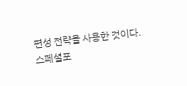편성 전략을 사용한 것이다.
스페셜포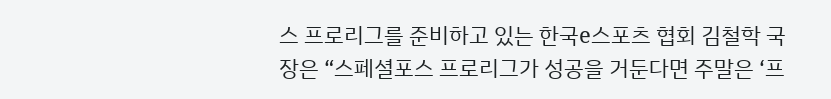스 프로리그를 준비하고 있는 한국e스포츠 협회 김철학 국장은 “스페셜포스 프로리그가 성공을 거둔다면 주말은 ‘프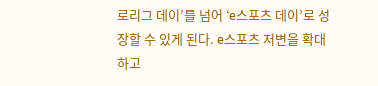로리그 데이’를 넘어 ‘e스포츠 데이’로 성장할 수 있게 된다. e스포츠 저변을 확대하고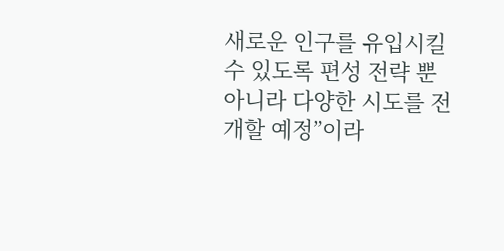새로운 인구를 유입시킬 수 있도록 편성 전략 뿐 아니라 다양한 시도를 전개할 예정”이라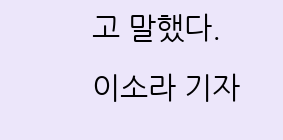고 말했다.
이소라 기자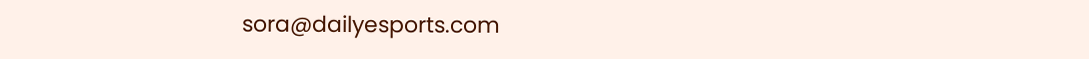sora@dailyesports.com